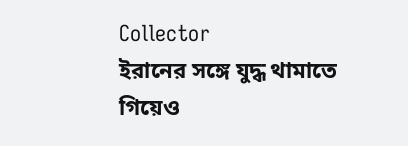Collector
ইরানের সঙ্গে যুদ্ধ থামাতে গিয়েও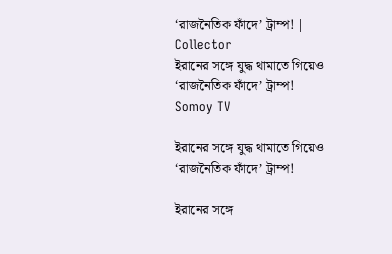‘রাজনৈতিক ফাঁদে’ ট্রাম্প! | Collector
ইরানের সঙ্গে যুদ্ধ থামাতে গিয়েও ‘রাজনৈতিক ফাঁদে’ ট্রাম্প!
Somoy TV

ইরানের সঙ্গে যুদ্ধ থামাতে গিয়েও ‘রাজনৈতিক ফাঁদে’ ট্রাম্প!

ইরানের সঙ্গে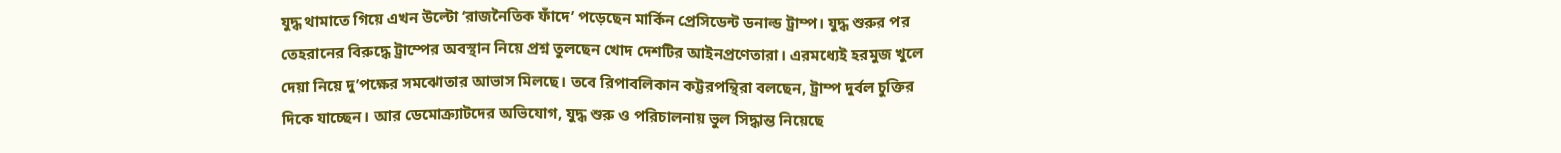যুদ্ধ থামাতে গিয়ে এখন উল্টো ‘রাজনৈতিক ফাঁদে’ পড়েছেন মার্কিন প্রেসিডেন্ট ডনাল্ড ট্রাম্প। যুদ্ধ শুরুর পর তেহরানের বিরুদ্ধে ট্রাম্পের অবস্থান নিয়ে প্রশ্ন তুলছেন খোদ দেশটির আইনপ্রণেতারা। এরমধ্যেই হরমুজ খুলে দেয়া নিয়ে দু’পক্ষের সমঝোতার আভাস মিলছে। তবে রিপাবলিকান কট্টরপন্থিরা বলছেন, ট্রাম্প দুর্বল চুক্তির দিকে যাচ্ছেন। আর ডেমোক্র্যাটদের অভিযোগ, যুদ্ধ শুরু ও পরিচালনায় ভুল সিদ্ধান্ত নিয়েছে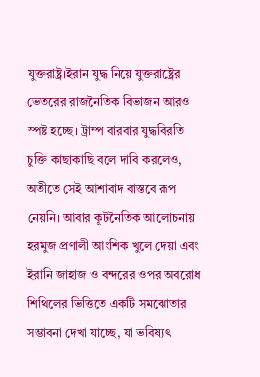যুক্তরাষ্ট্র।ইরান যুদ্ধ নিয়ে যুক্তরাষ্ট্রের ভেতরের রাজনৈতিক বিভাজন আরও স্পষ্ট হচ্ছে। ট্রাম্প বারবার যুদ্ধবিরতি চুক্তি কাছাকাছি বলে দাবি করলেও, অতীতে সেই আশাবাদ বাস্তবে রূপ নেয়নি। আবার কূটনৈতিক আলোচনায় হরমুজ প্রণালী আংশিক খুলে দেয়া এবং ইরানি জাহাজ ও বন্দরের ওপর অবরোধ শিথিলের ভিত্তিতে একটি সমঝোতার সম্ভাবনা দেখা যাচ্ছে, যা ভবিষ্যৎ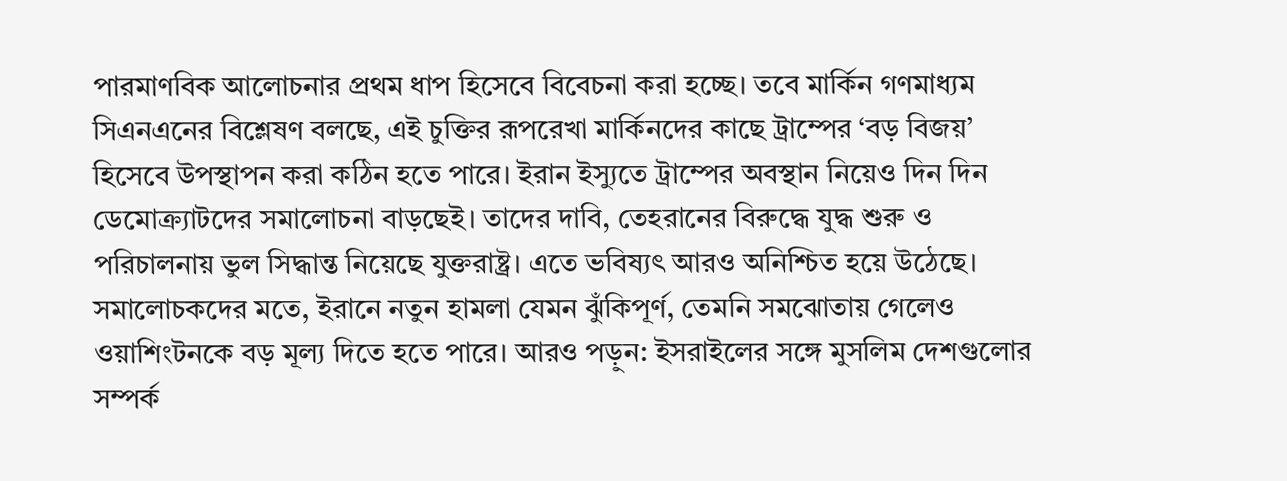পারমাণবিক আলোচনার প্রথম ধাপ হিসেবে বিবেচনা করা হচ্ছে। তবে মার্কিন গণমাধ্যম সিএনএনের বিশ্লেষণ বলছে, এই চুক্তির রূপরেখা মার্কিনদের কাছে ট্রাম্পের ‘বড় বিজয়’ হিসেবে উপস্থাপন করা কঠিন হতে পারে। ইরান ইস্যুতে ট্রাম্পের অবস্থান নিয়েও দিন দিন ডেমোক্র্যাটদের সমালোচনা বাড়ছেই। তাদের দাবি, তেহরানের বিরুদ্ধে যুদ্ধ শুরু ও পরিচালনায় ভুল সিদ্ধান্ত নিয়েছে যুক্তরাষ্ট্র। এতে ভবিষ্যৎ আরও অনিশ্চিত হয়ে উঠেছে। সমালোচকদের মতে, ইরানে নতুন হামলা যেমন ঝুঁকিপূর্ণ, তেমনি সমঝোতায় গেলেও ওয়াশিংটনকে বড় মূল্য দিতে হতে পারে। আরও পড়ুন: ইসরাইলের সঙ্গে মুসলিম দেশগুলোর সম্পর্ক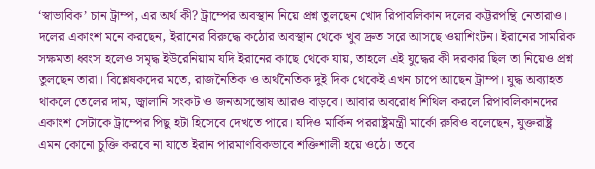‘স্বাভাবিক’ চান ট্রাম্প, এর অর্থ কী? ট্রাম্পের অবস্থান নিয়ে প্রশ্ন তুলছেন খোদ রিপাবলিকান দলের কট্টরপন্থি নেতারাও। দলের একাংশ মনে করছেন, ইরানের বিরুদ্ধে কঠোর অবস্থান থেকে খুব দ্রুত সরে আসছে ওয়াশিংটন। ইরানের সামরিক সক্ষমতা ধ্বংস হলেও সমৃদ্ধ ইউরেনিয়াম যদি ইরানের কাছে থেকে যায়, তাহলে এই যুদ্ধের কী দরকার ছিল তা নিয়েও প্রশ্ন তুলছেন তারা। বিশ্লেষকদের মতে, রাজনৈতিক ও অর্থনৈতিক দুই দিক থেকেই এখন চাপে আছেন ট্রাম্প। যুদ্ধ অব্যাহত থাকলে তেলের দাম, জ্বালানি সংকট ও জনঅসন্তোষ আরও বাড়বে। আবার অবরোধ শিথিল করলে রিপাবলিকানদের একাংশ সেটাকে ট্রাম্পের পিছু হটা হিসেবে দেখতে পারে। যদিও মার্কিন পররাষ্ট্রমন্ত্রী মার্কো রুবিও বলেছেন, যুক্তরাষ্ট্র এমন কোনো চুক্তি করবে না যাতে ইরান পারমাণবিকভাবে শক্তিশালী হয়ে ওঠে। তবে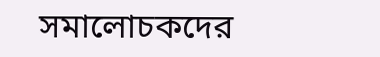সমালোচকদের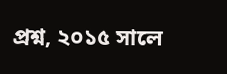প্রশ্ন, ২০১৫ সালে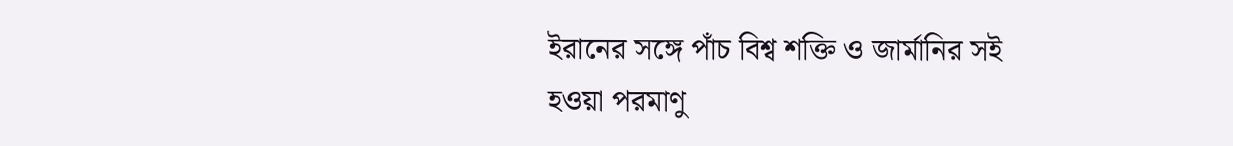ইরানের সঙ্গে পাঁচ বিশ্ব শক্তি ও জার্মানির সই হওয়া পরমাণু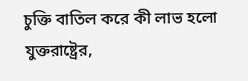চুক্তি বাতিল করে কী লাভ হলো যুক্তরাষ্ট্রের,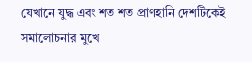যেখানে যুদ্ধ এবং শত শত প্রাণহানি দেশটিকেই সমালোচনার মুখে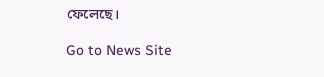ফেলেছে।

Go to News Site